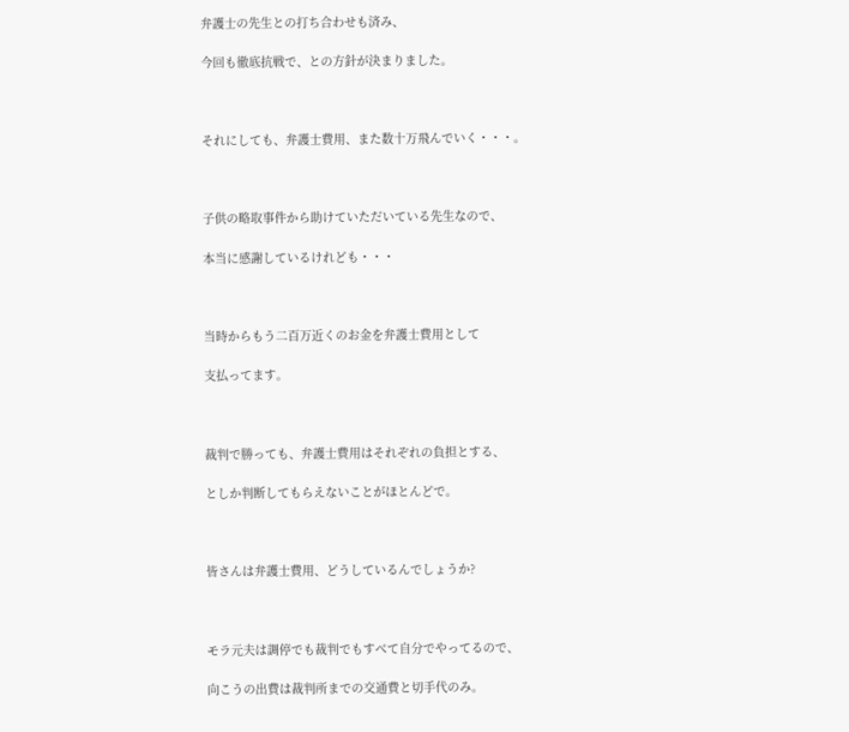弁護士の先生との打ち合わせも済み、

今回も徹底抗戦で、との方針が決まりました。



それにしても、弁護士費用、また数十万飛んでいく・・・。



子供の略取事件から助けていただいている先生なので、

本当に感謝しているけれども・・・



当時からもう二百万近くのお金を弁護士費用として

支払ってます。



裁判で勝っても、弁護士費用はそれぞれの負担とする、

としか判断してもらえないことがほとんどで。



皆さんは弁護士費用、どうしているんでしょうか?



モラ元夫は調停でも裁判でもすべて自分でやってるので、

向こうの出費は裁判所までの交通費と切手代のみ。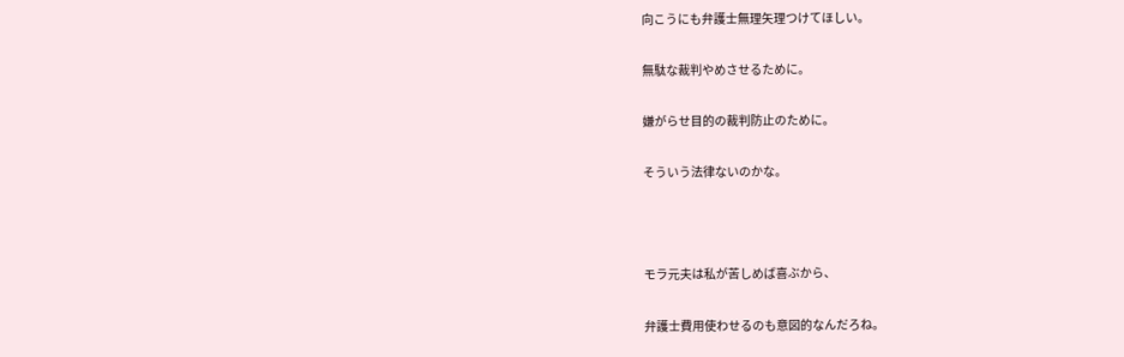向こうにも弁護士無理矢理つけてほしい。

無駄な裁判やめさせるために。

嫌がらせ目的の裁判防止のために。

そういう法律ないのかな。



モラ元夫は私が苦しめば喜ぶから、

弁護士費用使わせるのも意図的なんだろね。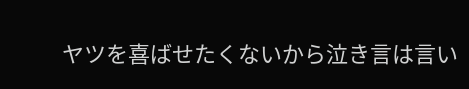ヤツを喜ばせたくないから泣き言は言い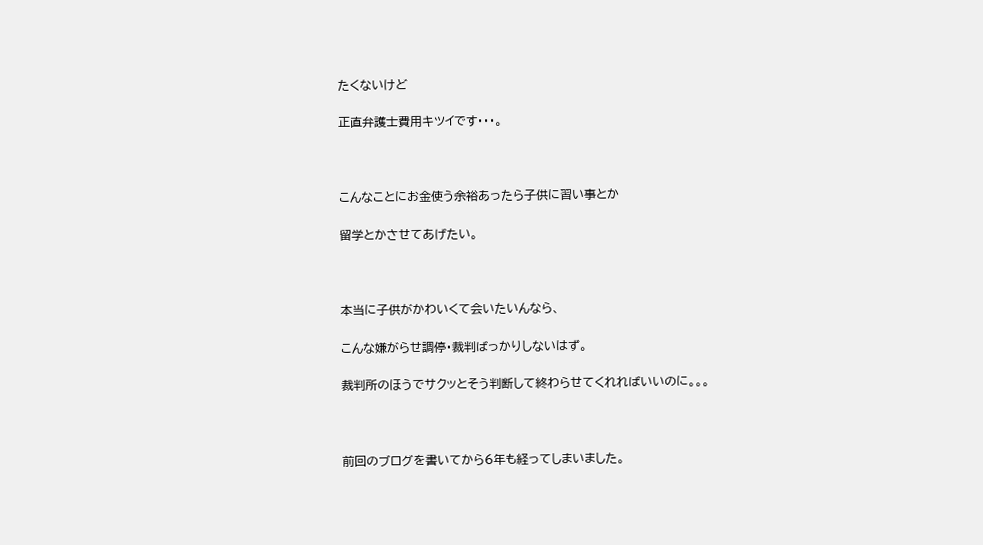たくないけど

正直弁護士費用キツイです・・・。



こんなことにお金使う余裕あったら子供に習い事とか

留学とかさせてあげたい。



本当に子供がかわいくて会いたいんなら、

こんな嫌がらせ調停・裁判ばっかりしないはず。

裁判所のほうでサクッとそう判断して終わらせてくれればいいのに。。。



前回のブログを書いてから6年も経ってしまいました。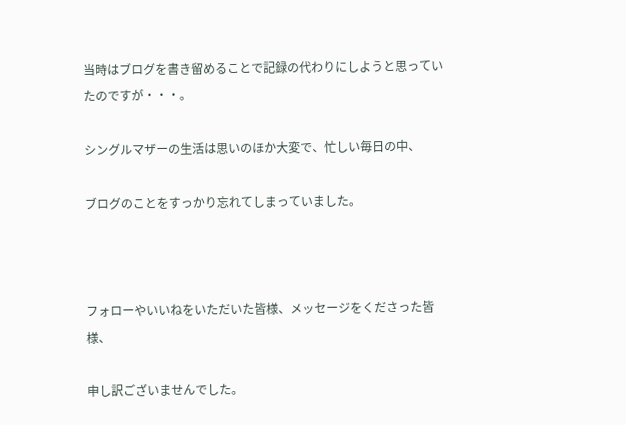当時はブログを書き留めることで記録の代わりにしようと思っていたのですが・・・。

シングルマザーの生活は思いのほか大変で、忙しい毎日の中、

ブログのことをすっかり忘れてしまっていました。



フォローやいいねをいただいた皆様、メッセージをくださった皆様、

申し訳ございませんでした。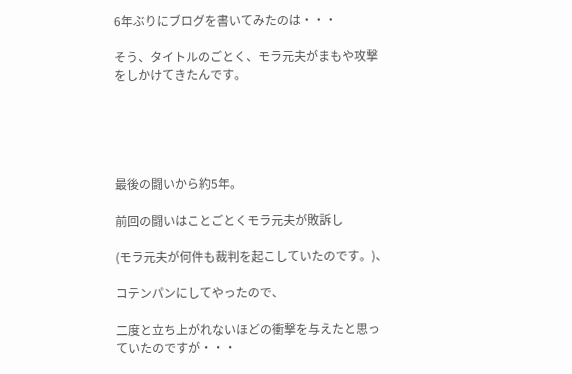6年ぶりにブログを書いてみたのは・・・

そう、タイトルのごとく、モラ元夫がまもや攻撃をしかけてきたんです。





最後の闘いから約5年。

前回の闘いはことごとくモラ元夫が敗訴し

(モラ元夫が何件も裁判を起こしていたのです。)、

コテンパンにしてやったので、

二度と立ち上がれないほどの衝撃を与えたと思っていたのですが・・・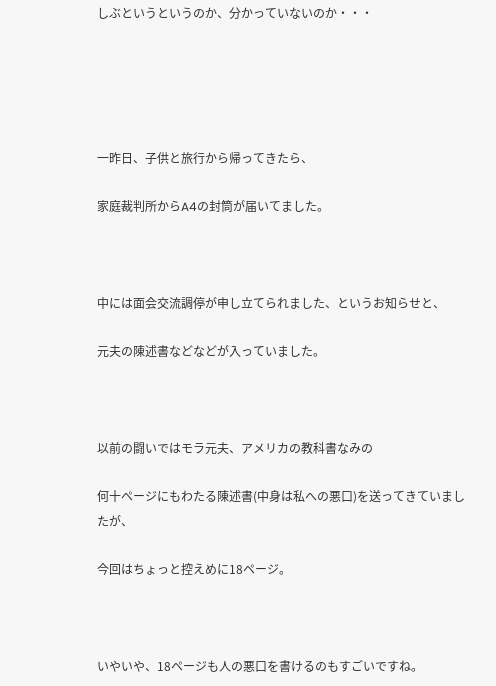しぶというというのか、分かっていないのか・・・





一昨日、子供と旅行から帰ってきたら、

家庭裁判所からA4の封筒が届いてました。



中には面会交流調停が申し立てられました、というお知らせと、

元夫の陳述書などなどが入っていました。



以前の闘いではモラ元夫、アメリカの教科書なみの

何十ページにもわたる陳述書(中身は私への悪口)を送ってきていましたが、

今回はちょっと控えめに18ページ。



いやいや、18ページも人の悪口を書けるのもすごいですね。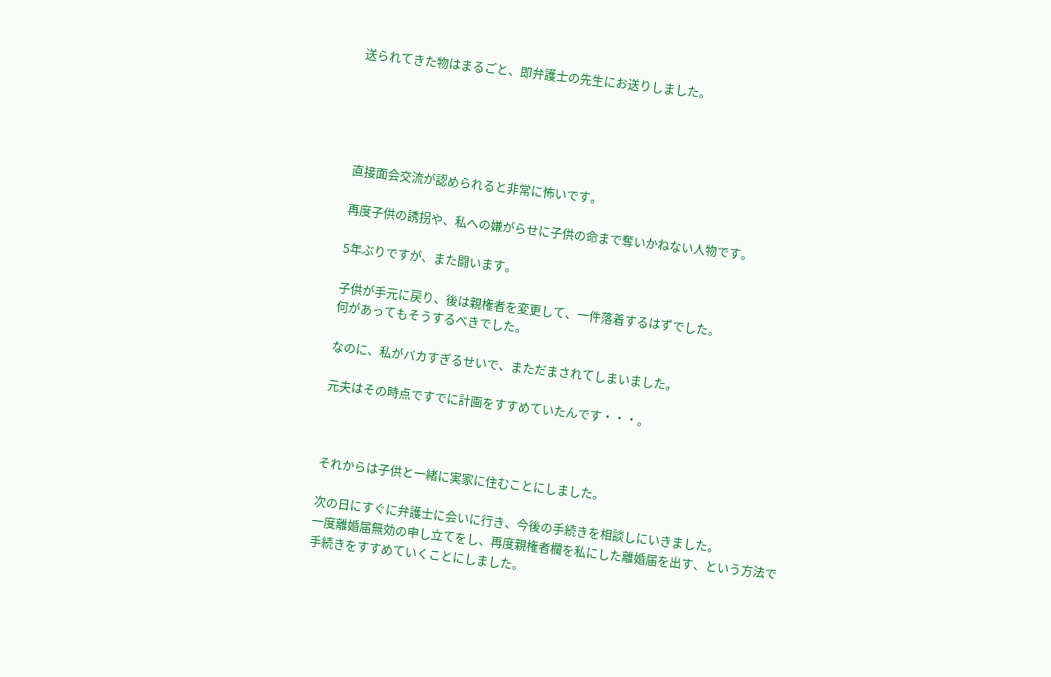送られてきた物はまるごと、即弁護士の先生にお送りしました。





直接面会交流が認められると非常に怖いです。

再度子供の誘拐や、私への嫌がらせに子供の命まで奪いかねない人物です。

5年ぶりですが、また闘います。

子供が手元に戻り、後は親権者を変更して、一件落着するはずでした。
何があってもそうするべきでした。

なのに、私がバカすぎるせいで、まただまされてしまいました。

元夫はその時点ですでに計画をすすめていたんです・・・。



それからは子供と一緒に実家に住むことにしました。

次の日にすぐに弁護士に会いに行き、今後の手続きを相談しにいきました。
一度離婚届無効の申し立てをし、再度親権者欄を私にした離婚届を出す、という方法で
手続きをすすめていくことにしました。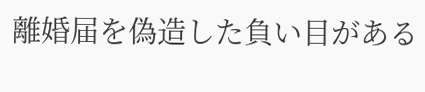離婚届を偽造した負い目がある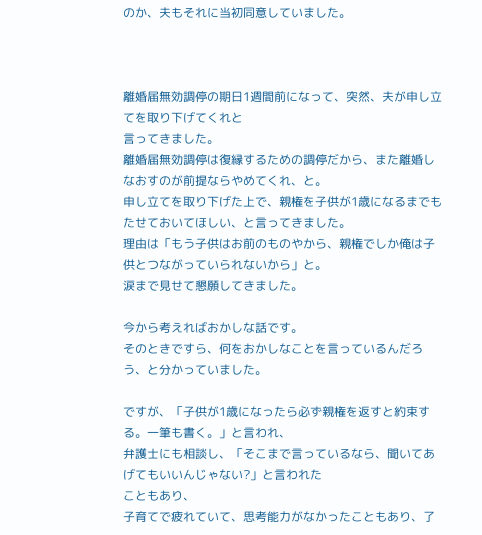のか、夫もそれに当初同意していました。



離婚届無効調停の期日1週間前になって、突然、夫が申し立てを取り下げてくれと
言ってきました。
離婚届無効調停は復縁するための調停だから、また離婚しなおすのが前提ならやめてくれ、と。
申し立てを取り下げた上で、親権を子供が1歳になるまでもたせておいてほしい、と言ってきました。
理由は「もう子供はお前のものやから、親権でしか俺は子供とつながっていられないから」と。
涙まで見せて懇願してきました。

今から考えればおかしな話です。
そのときですら、何をおかしなことを言っているんだろう、と分かっていました。

ですが、「子供が1歳になったら必ず親権を返すと約束する。一筆も書く。」と言われ、
弁護士にも相談し、「そこまで言っているなら、聞いてあげてもいいんじゃない?」と言われた
こともあり、
子育てで疲れていて、思考能力がなかったこともあり、了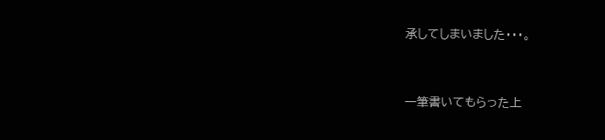承してしまいました・・・。


一筆書いてもらった上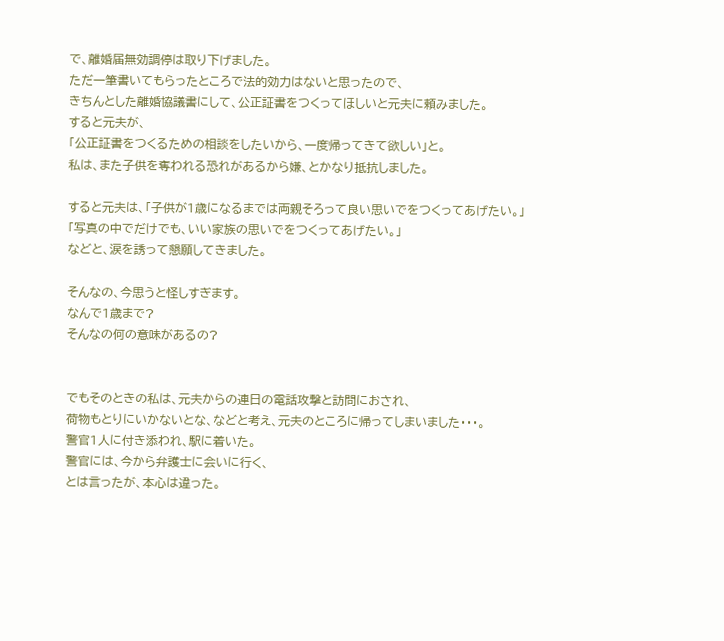で、離婚届無効調停は取り下げました。
ただ一筆書いてもらったところで法的効力はないと思ったので、
きちんとした離婚協議書にして、公正証書をつくってほしいと元夫に頼みました。
すると元夫が、
「公正証書をつくるための相談をしたいから、一度帰ってきて欲しい」と。
私は、また子供を奪われる恐れがあるから嫌、とかなり抵抗しました。

すると元夫は、「子供が1歳になるまでは両親そろって良い思いでをつくってあげたい。」
「写真の中でだけでも、いい家族の思いでをつくってあげたい。」
などと、涙を誘って懇願してきました。

そんなの、今思うと怪しすぎます。
なんで1歳まで?
そんなの何の意味があるの?


でもそのときの私は、元夫からの連日の電話攻撃と訪問におされ、
荷物もとりにいかないとな、などと考え、元夫のところに帰ってしまいました・・・。
警官1人に付き添われ、駅に着いた。
警官には、今から弁護士に会いに行く、
とは言ったが、本心は違った。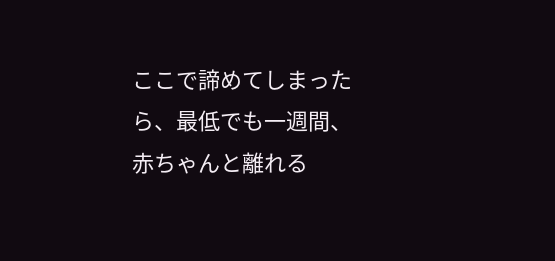ここで諦めてしまったら、最低でも一週間、赤ちゃんと離れる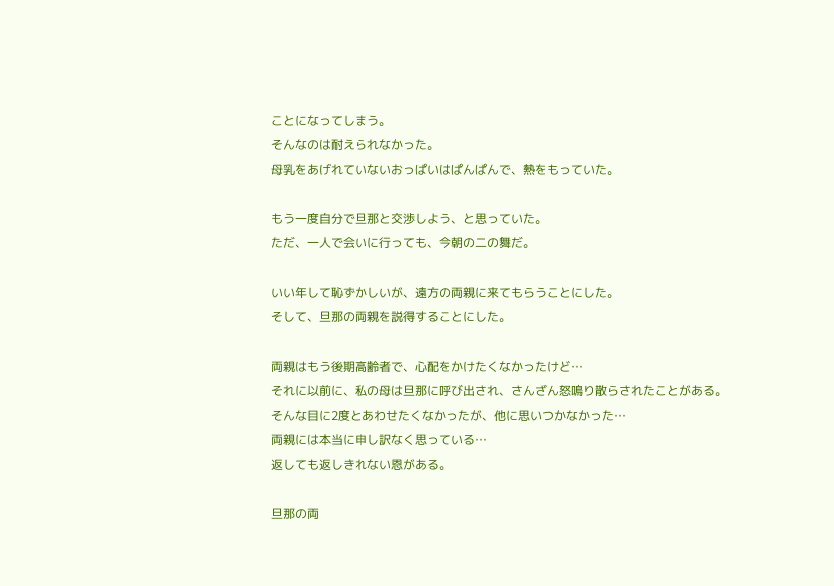ことになってしまう。
そんなのは耐えられなかった。
母乳をあげれていないおっぱいはぱんぱんで、熱をもっていた。

もう一度自分で旦那と交渉しよう、と思っていた。
ただ、一人で会いに行っても、今朝の二の舞だ。

いい年して恥ずかしいが、遠方の両親に来てもらうことにした。
そして、旦那の両親を説得することにした。

両親はもう後期高齢者で、心配をかけたくなかったけど…
それに以前に、私の母は旦那に呼び出され、さんざん怒鳴り散らされたことがある。
そんな目に2度とあわせたくなかったが、他に思いつかなかった…
両親には本当に申し訳なく思っている…
返しても返しきれない恩がある。

旦那の両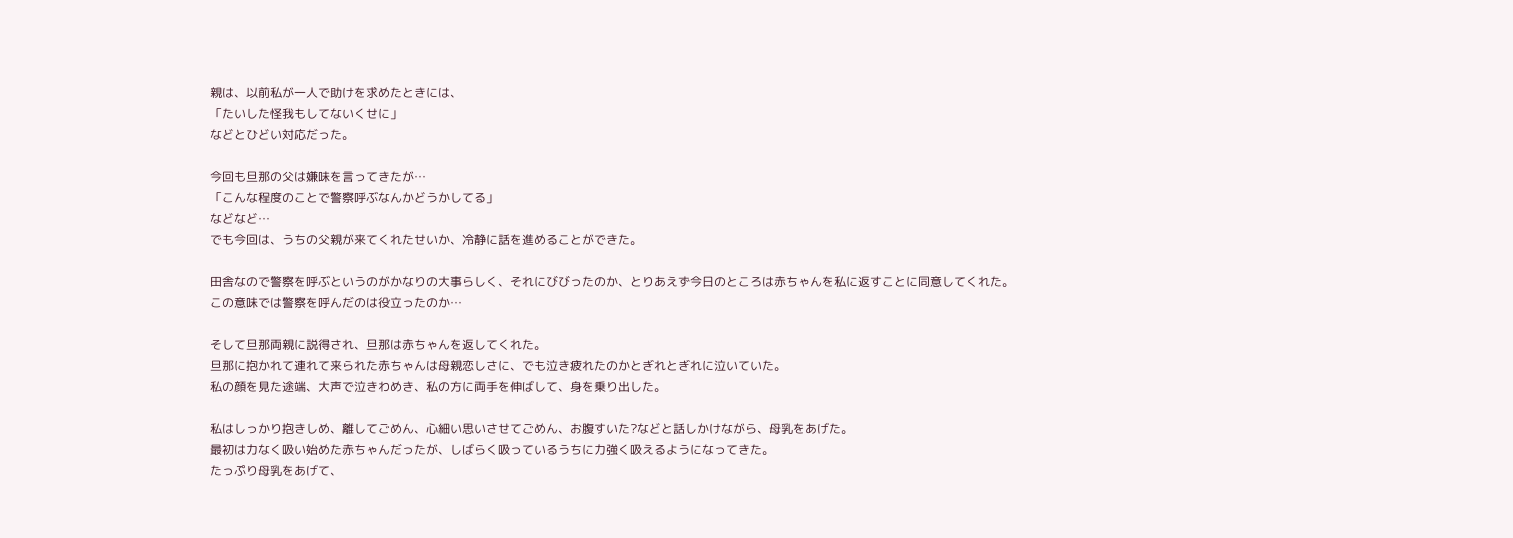親は、以前私が一人で助けを求めたときには、
「たいした怪我もしてないくせに」
などとひどい対応だった。

今回も旦那の父は嫌味を言ってきたが…
「こんな程度のことで警察呼ぶなんかどうかしてる」
などなど…
でも今回は、うちの父親が来てくれたせいか、冷静に話を進めることができた。

田舎なので警察を呼ぶというのがかなりの大事らしく、それにびびったのか、とりあえず今日のところは赤ちゃんを私に返すことに同意してくれた。
この意味では警察を呼んだのは役立ったのか…

そして旦那両親に説得され、旦那は赤ちゃんを返してくれた。
旦那に抱かれて連れて来られた赤ちゃんは母親恋しさに、でも泣き疲れたのかとぎれとぎれに泣いていた。
私の顔を見た途端、大声で泣きわめき、私の方に両手を伸ばして、身を乗り出した。

私はしっかり抱きしめ、離してごめん、心細い思いさせてごめん、お腹すいた?などと話しかけながら、母乳をあげた。
最初は力なく吸い始めた赤ちゃんだったが、しばらく吸っているうちに力強く吸えるようになってきた。
たっぷり母乳をあげて、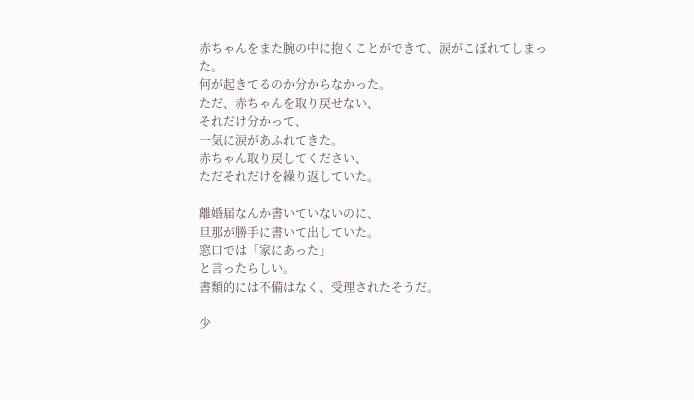赤ちゃんをまた腕の中に抱くことができて、涙がこぼれてしまった。
何が起きてるのか分からなかった。
ただ、赤ちゃんを取り戻せない、
それだけ分かって、
一気に涙があふれてきた。
赤ちゃん取り戻してください、
ただそれだけを繰り返していた。

離婚届なんか書いていないのに、
旦那が勝手に書いて出していた。
窓口では「家にあった」
と言ったらしい。
書類的には不備はなく、受理されたそうだ。

少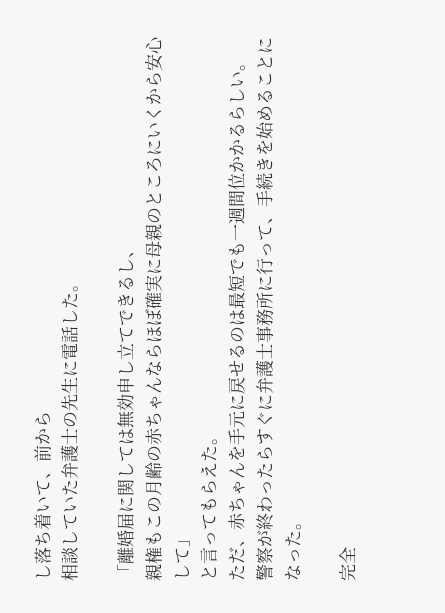し落ち着いて、前から
相談していた弁護士の先生に電話した。

「離婚届に関しては無効申し立てできるし、
親権もこの月齢の赤ちゃんならほぼ確実に母親のところにいくから安心して」
と言ってもらえた。
ただ、赤ちゃんを手元に戻せるのは最短でも一週間位かかるらしい。
警察が終わったらすぐに弁護士事務所に行って、手続きを始めることになった。

完全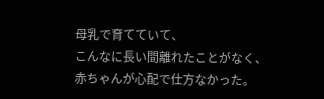母乳で育てていて、
こんなに長い間離れたことがなく、
赤ちゃんが心配で仕方なかった。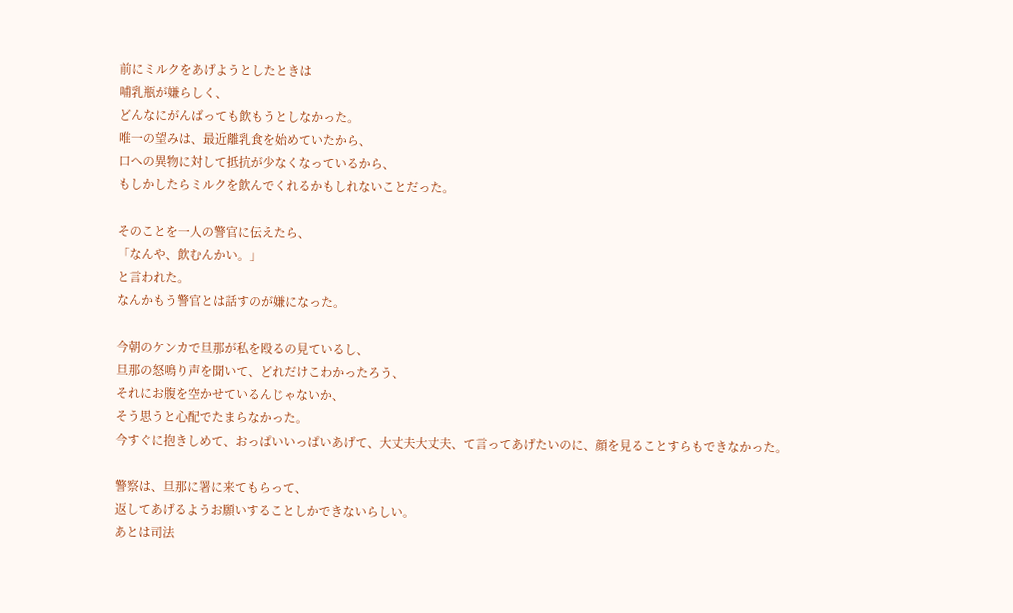前にミルクをあげようとしたときは
哺乳瓶が嫌らしく、
どんなにがんばっても飲もうとしなかった。
唯一の望みは、最近離乳食を始めていたから、
口への異物に対して抵抗が少なくなっているから、
もしかしたらミルクを飲んでくれるかもしれないことだった。

そのことを一人の警官に伝えたら、
「なんや、飲むんかい。」
と言われた。
なんかもう警官とは話すのが嫌になった。

今朝のケンカで旦那が私を殴るの見ているし、
旦那の怒鳴り声を聞いて、どれだけこわかったろう、
それにお腹を空かせているんじゃないか、
そう思うと心配でたまらなかった。
今すぐに抱きしめて、おっぱいいっぱいあげて、大丈夫大丈夫、て言ってあげたいのに、顔を見ることすらもできなかった。

警察は、旦那に署に来てもらって、
返してあげるようお願いすることしかできないらしい。
あとは司法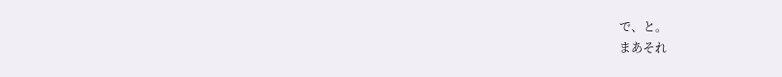で、と。
まあそれ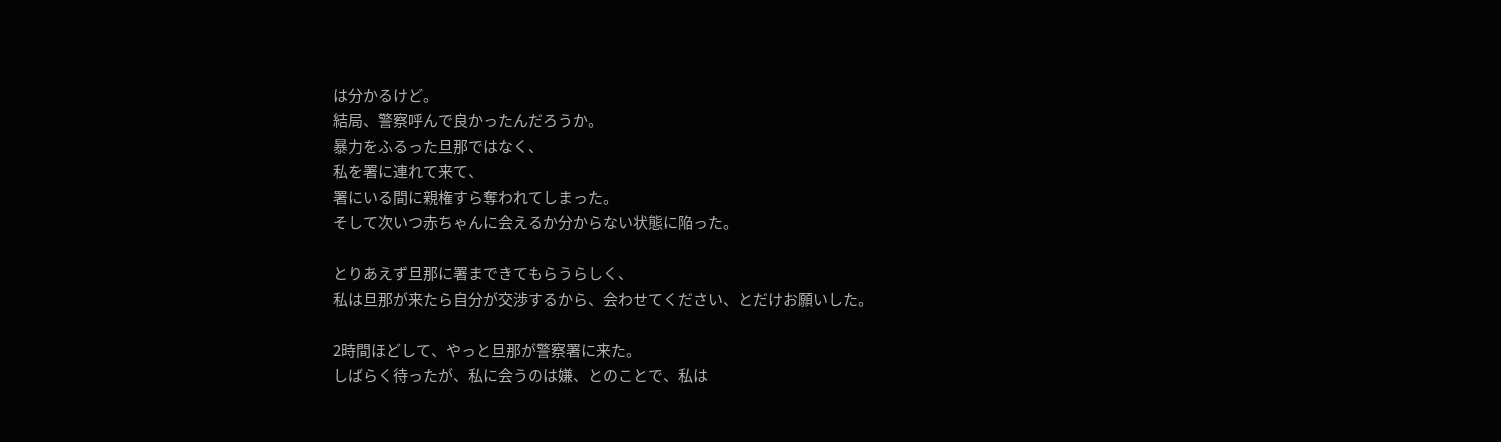は分かるけど。
結局、警察呼んで良かったんだろうか。
暴力をふるった旦那ではなく、
私を署に連れて来て、
署にいる間に親権すら奪われてしまった。
そして次いつ赤ちゃんに会えるか分からない状態に陥った。

とりあえず旦那に署まできてもらうらしく、
私は旦那が来たら自分が交渉するから、会わせてください、とだけお願いした。

2時間ほどして、やっと旦那が警察署に来た。
しばらく待ったが、私に会うのは嫌、とのことで、私は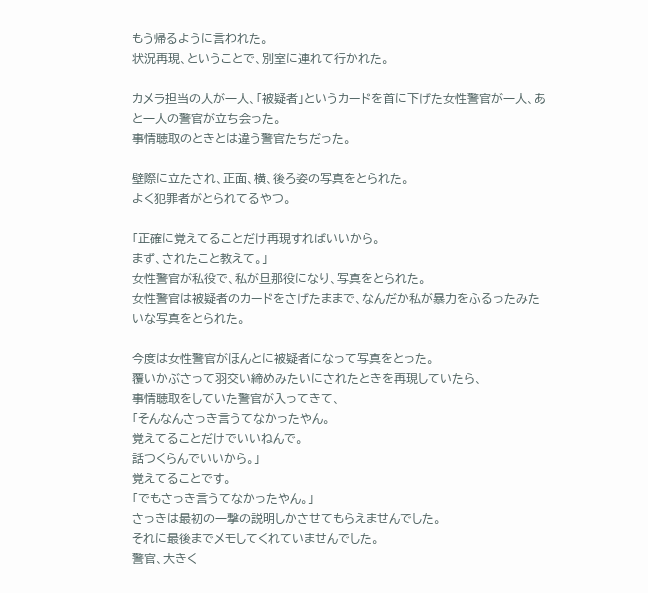もう帰るように言われた。
状況再現、ということで、別室に連れて行かれた。

カメラ担当の人が一人、「被疑者」というカードを首に下げた女性警官が一人、あと一人の警官が立ち会った。
事情聴取のときとは違う警官たちだった。

壁際に立たされ、正面、横、後ろ姿の写真をとられた。
よく犯罪者がとられてるやつ。

「正確に覚えてることだけ再現すればいいから。
まず、されたこと教えて。」
女性警官が私役で、私が旦那役になり、写真をとられた。
女性警官は被疑者のカードをさげたままで、なんだか私が暴力をふるったみたいな写真をとられた。

今度は女性警官がほんとに被疑者になって写真をとった。
覆いかぶさって羽交い締めみたいにされたときを再現していたら、
事情聴取をしていた警官が入ってきて、
「そんなんさっき言うてなかったやん。
覚えてることだけでいいねんで。
話つくらんでいいから。」
覚えてることです。
「でもさっき言うてなかったやん。」
さっきは最初の一撃の説明しかさせてもらえませんでした。
それに最後までメモしてくれていませんでした。
警官、大きく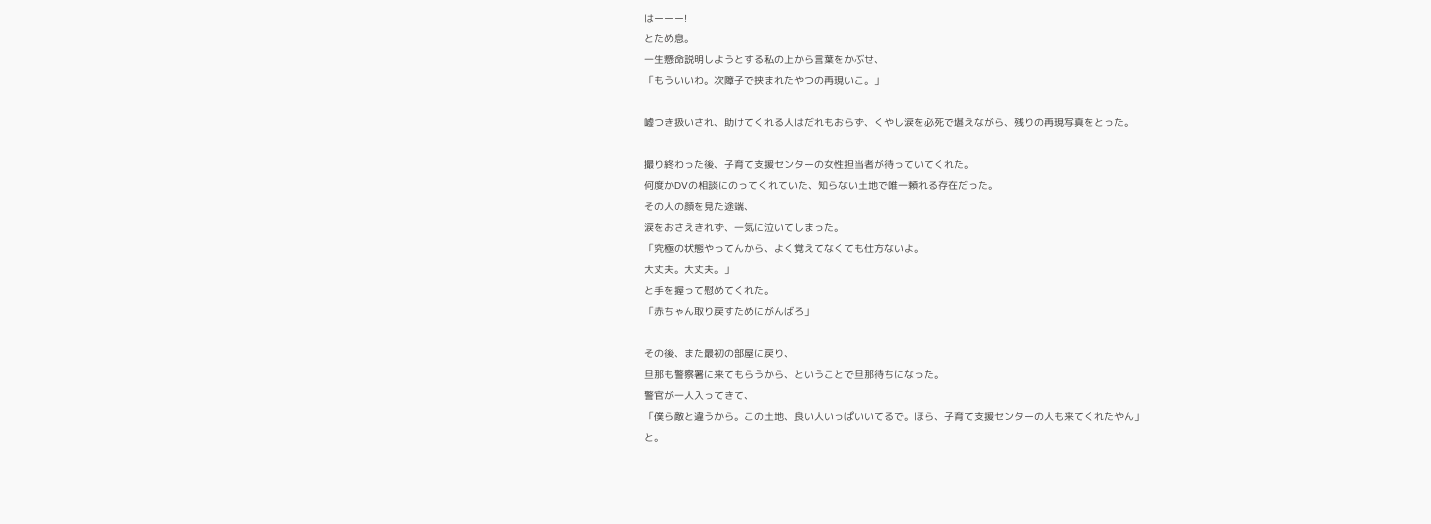はーーー!
とため息。
一生懸命説明しようとする私の上から言葉をかぶせ、
「もういいわ。次障子で挟まれたやつの再現いこ。」

嘘つき扱いされ、助けてくれる人はだれもおらず、くやし涙を必死で堪えながら、残りの再現写真をとった。

撮り終わった後、子育て支援センターの女性担当者が待っていてくれた。
何度かDVの相談にのってくれていた、知らない土地で唯一頼れる存在だった。
その人の顔を見た途端、
涙をおさえきれず、一気に泣いてしまった。
「究極の状態やってんから、よく覚えてなくても仕方ないよ。
大丈夫。大丈夫。」
と手を握って慰めてくれた。
「赤ちゃん取り戻すためにがんばろ」

その後、また最初の部屋に戻り、
旦那も警察署に来てもらうから、ということで旦那待ちになった。
警官が一人入ってきて、
「僕ら敵と違うから。この土地、良い人いっぱいいてるで。ほら、子育て支援センターの人も来てくれたやん」
と。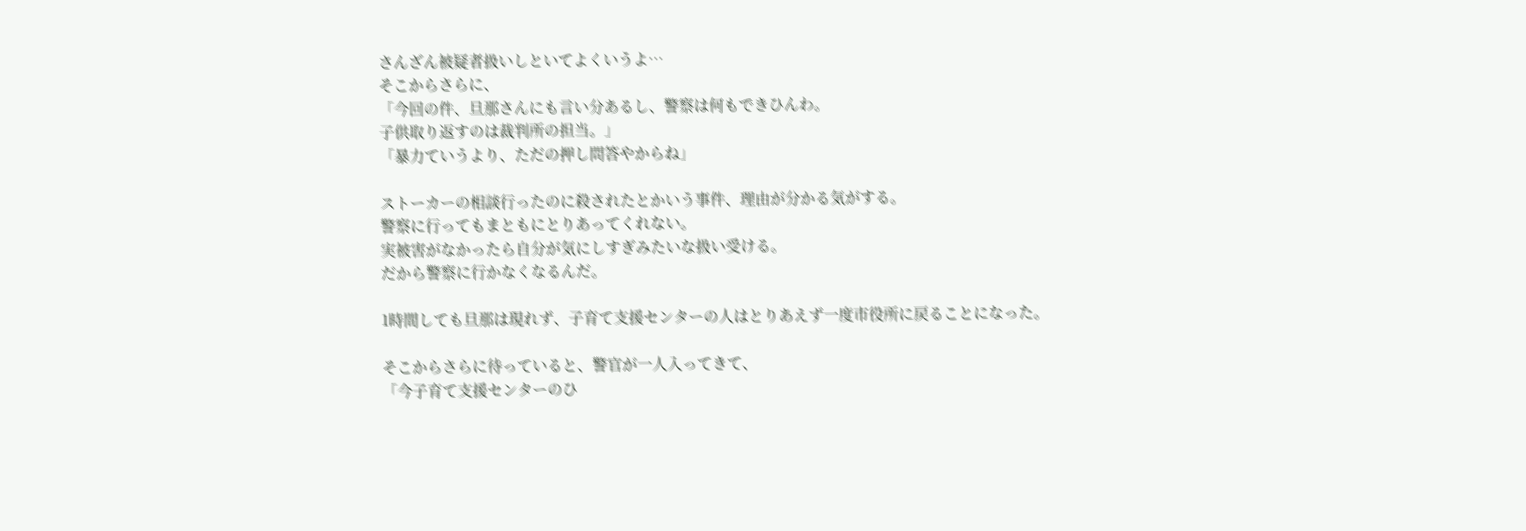さんざん被疑者扱いしといてよくいうよ…
そこからさらに、
「今回の件、旦那さんにも言い分あるし、警察は何もできひんわ。
子供取り返すのは裁判所の担当。」
「暴力ていうより、ただの押し問答やからね」

ストーカーの相談行ったのに殺されたとかいう事件、理由が分かる気がする。
警察に行ってもまともにとりあってくれない。
実被害がなかったら自分が気にしすぎみたいな扱い受ける。
だから警察に行かなくなるんだ。

1時間しても旦那は現れず、子育て支援センターの人はとりあえず一度市役所に戻ることになった。

そこからさらに待っていると、警官が一人入ってきて、
「今子育て支援センターのひ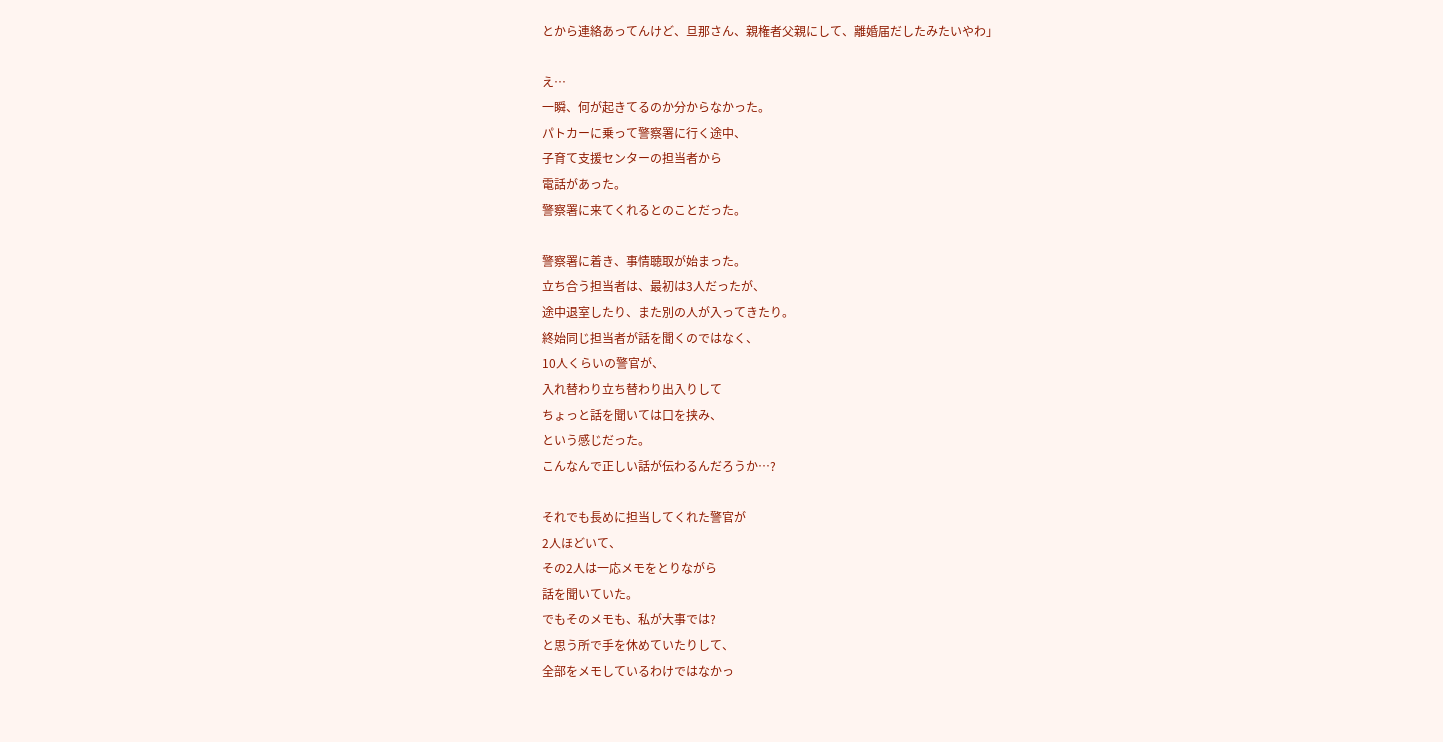とから連絡あってんけど、旦那さん、親権者父親にして、離婚届だしたみたいやわ」

え…
一瞬、何が起きてるのか分からなかった。
パトカーに乗って警察署に行く途中、
子育て支援センターの担当者から
電話があった。
警察署に来てくれるとのことだった。

警察署に着き、事情聴取が始まった。
立ち合う担当者は、最初は3人だったが、
途中退室したり、また別の人が入ってきたり。
終始同じ担当者が話を聞くのではなく、
10人くらいの警官が、
入れ替わり立ち替わり出入りして
ちょっと話を聞いては口を挟み、
という感じだった。
こんなんで正しい話が伝わるんだろうか…?

それでも長めに担当してくれた警官が
2人ほどいて、
その2人は一応メモをとりながら
話を聞いていた。
でもそのメモも、私が大事では?
と思う所で手を休めていたりして、
全部をメモしているわけではなかっ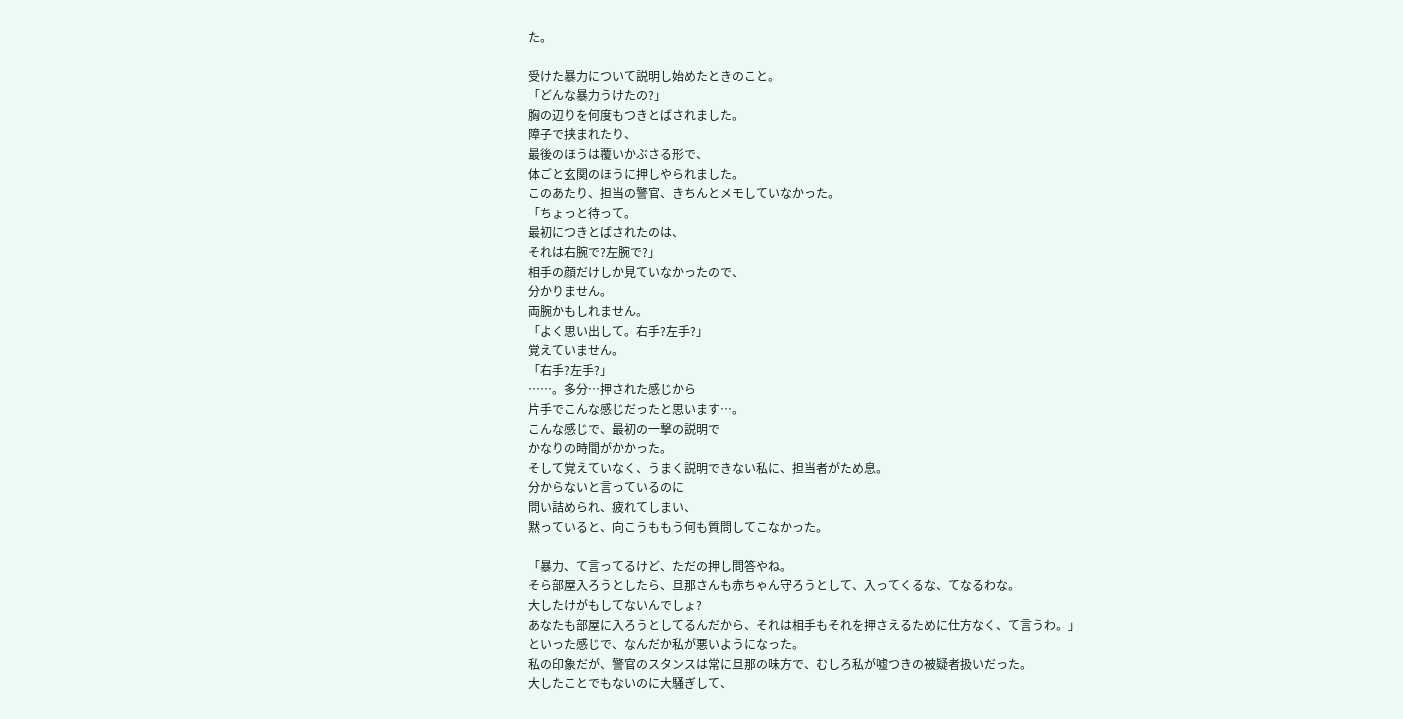た。

受けた暴力について説明し始めたときのこと。
「どんな暴力うけたの?」
胸の辺りを何度もつきとばされました。
障子で挟まれたり、
最後のほうは覆いかぶさる形で、
体ごと玄関のほうに押しやられました。
このあたり、担当の警官、きちんとメモしていなかった。
「ちょっと待って。
最初につきとばされたのは、
それは右腕で?左腕で?」
相手の顔だけしか見ていなかったので、
分かりません。
両腕かもしれません。
「よく思い出して。右手?左手?」
覚えていません。
「右手?左手?」
……。多分…押された感じから
片手でこんな感じだったと思います…。
こんな感じで、最初の一撃の説明で
かなりの時間がかかった。
そして覚えていなく、うまく説明できない私に、担当者がため息。
分からないと言っているのに
問い詰められ、疲れてしまい、
黙っていると、向こうももう何も質問してこなかった。

「暴力、て言ってるけど、ただの押し問答やね。
そら部屋入ろうとしたら、旦那さんも赤ちゃん守ろうとして、入ってくるな、てなるわな。
大したけがもしてないんでしょ?
あなたも部屋に入ろうとしてるんだから、それは相手もそれを押さえるために仕方なく、て言うわ。」
といった感じで、なんだか私が悪いようになった。
私の印象だが、警官のスタンスは常に旦那の味方で、むしろ私が嘘つきの被疑者扱いだった。
大したことでもないのに大騒ぎして、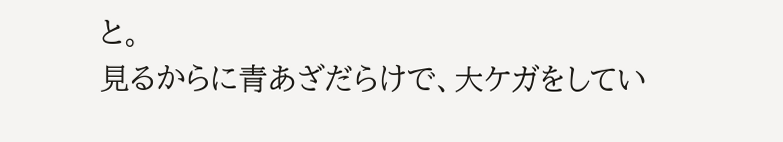と。
見るからに青あざだらけで、大ケガをしてい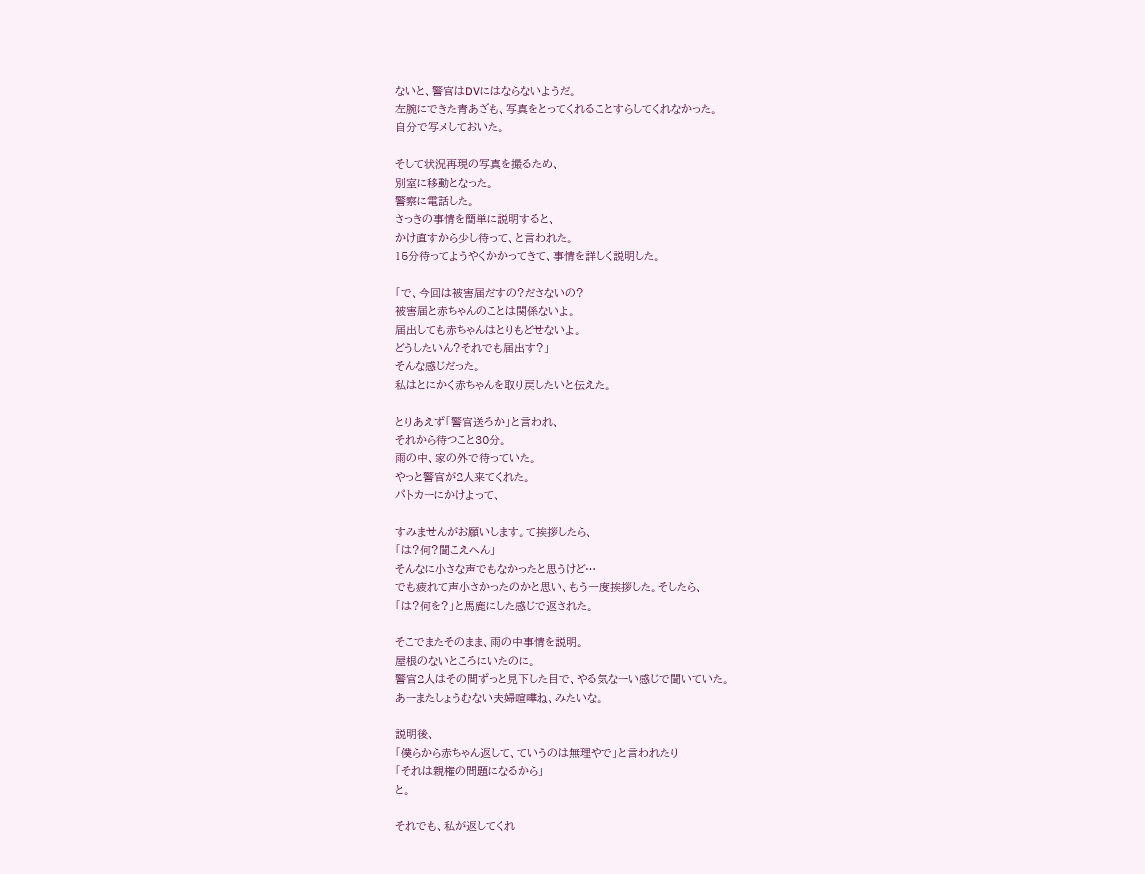ないと、警官はDVにはならないようだ。
左腕にできた青あざも、写真をとってくれることすらしてくれなかった。
自分で写メしておいた。

そして状況再現の写真を撮るため、
別室に移動となった。
警察に電話した。
さっきの事情を簡単に説明すると、
かけ直すから少し待って、と言われた。
15分待ってようやくかかってきて、事情を詳しく説明した。

「で、今回は被害届だすの?ださないの?
被害届と赤ちゃんのことは関係ないよ。
届出しても赤ちゃんはとりもどせないよ。
どうしたいん?それでも届出す?」
そんな感じだった。
私はとにかく赤ちゃんを取り戻したいと伝えた。

とりあえず「警官送ろか」と言われ、
それから待つこと30分。
雨の中、家の外で待っていた。
やっと警官が2人来てくれた。
パトカーにかけよって、

すみませんがお願いします。て挨拶したら、
「は?何?聞こえへん」
そんなに小さな声でもなかったと思うけど…
でも疲れて声小さかったのかと思い、もう一度挨拶した。そしたら、
「は?何を?」と馬鹿にした感じで返された。

そこでまたそのまま、雨の中事情を説明。
屋根のないところにいたのに。
警官2人はその間ずっと見下した目で、やる気なーい感じで聞いていた。
あーまたしょうむない夫婦喧嘩ね、みたいな。

説明後、
「僕らから赤ちゃん返して、ていうのは無理やで」と言われたり
「それは親権の問題になるから」
と。

それでも、私が返してくれ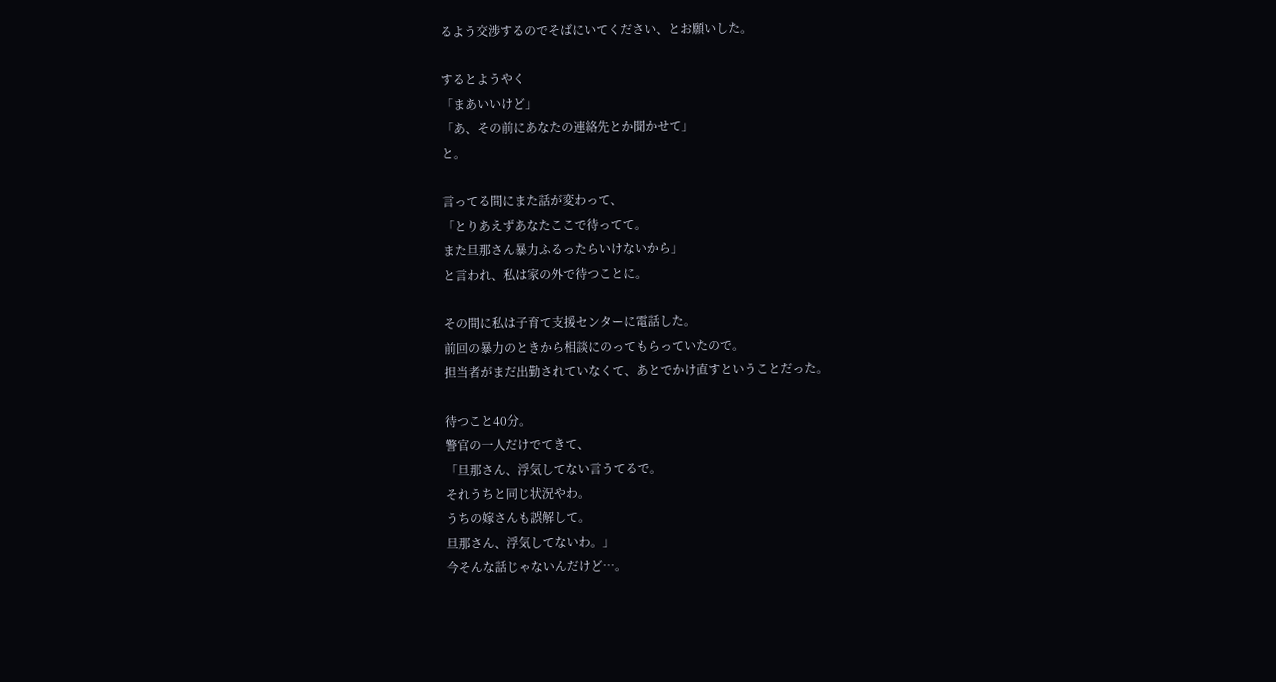るよう交渉するのでそばにいてください、とお願いした。

するとようやく
「まあいいけど」
「あ、その前にあなたの連絡先とか聞かせて」
と。

言ってる間にまた話が変わって、
「とりあえずあなたここで待ってて。
また旦那さん暴力ふるったらいけないから」
と言われ、私は家の外で待つことに。

その間に私は子育て支援センターに電話した。
前回の暴力のときから相談にのってもらっていたので。
担当者がまだ出勤されていなくて、あとでかけ直すということだった。

待つこと40分。
警官の一人だけでてきて、
「旦那さん、浮気してない言うてるで。
それうちと同じ状況やわ。
うちの嫁さんも誤解して。
旦那さん、浮気してないわ。」
今そんな話じゃないんだけど…。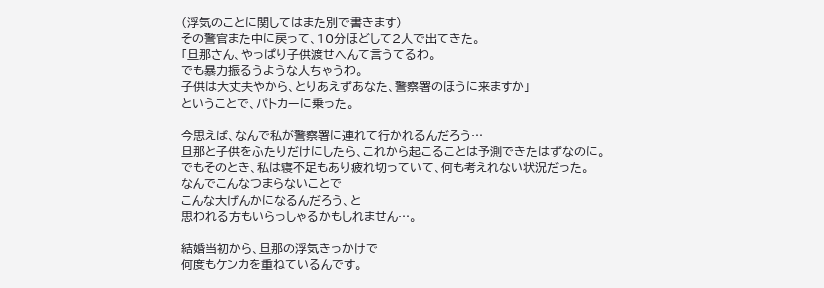(浮気のことに関してはまた別で書きます)
その警官また中に戻って、10分ほどして2人で出てきた。
「旦那さん、やっぱり子供渡せへんて言うてるわ。
でも暴力振るうような人ちゃうわ。
子供は大丈夫やから、とりあえずあなた、警察署のほうに来ますか」
ということで、パトカーに乗った。

今思えば、なんで私が警察署に連れて行かれるんだろう…
旦那と子供をふたりだけにしたら、これから起こることは予測できたはずなのに。
でもそのとき、私は寝不足もあり疲れ切っていて、何も考えれない状況だった。
なんでこんなつまらないことで
こんな大げんかになるんだろう、と
思われる方もいらっしゃるかもしれません…。

結婚当初から、旦那の浮気きっかけで
何度もケンカを重ねているんです。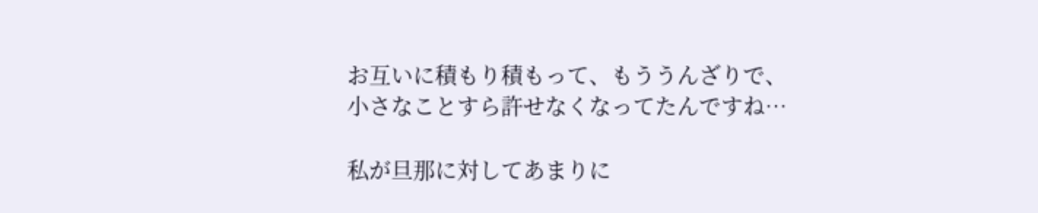お互いに積もり積もって、もううんざりで、
小さなことすら許せなくなってたんですね…

私が旦那に対してあまりに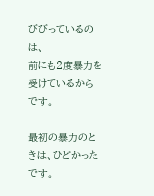びびっているのは、
前にも2度暴力を受けているからです。

最初の暴力のときは、ひどかったです。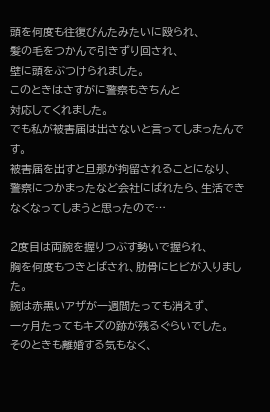頭を何度も往復びんたみたいに殴られ、
髪の毛をつかんで引きずり回され、
壁に頭をぶつけられました。
このときはさすがに警察もきちんと
対応してくれました。
でも私が被害届は出さないと言ってしまったんです。
被害届を出すと旦那が拘留されることになり、
警察につかまったなど会社にばれたら、生活できなくなってしまうと思ったので…

2度目は両腕を握りつぶす勢いで握られ、
胸を何度もつきとばされ、肋骨にヒビが入りました。
腕は赤黒いアザが一週間たっても消えず、
一ヶ月たってもキズの跡が残るぐらいでした。
そのときも離婚する気もなく、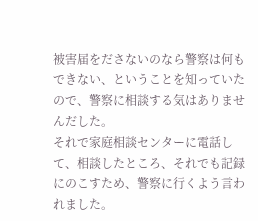被害届をださないのなら警察は何もできない、ということを知っていたので、警察に相談する気はありませんだした。
それで家庭相談センターに電話して、相談したところ、それでも記録にのこすため、警察に行くよう言われました。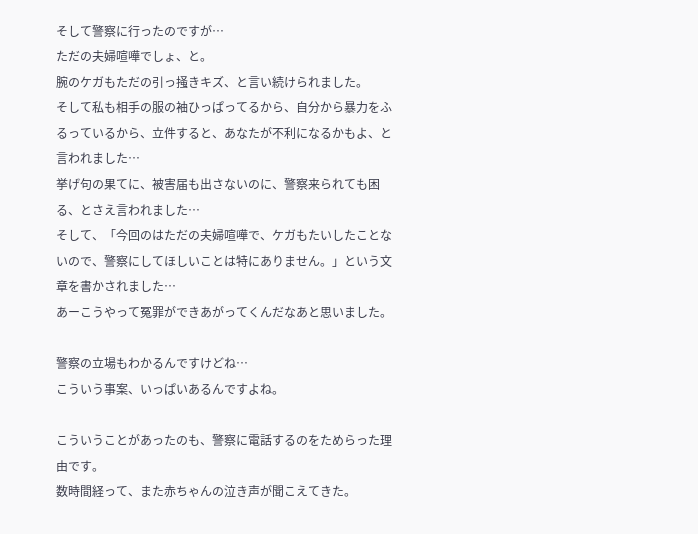そして警察に行ったのですが…
ただの夫婦喧嘩でしょ、と。
腕のケガもただの引っ掻きキズ、と言い続けられました。
そして私も相手の服の袖ひっぱってるから、自分から暴力をふるっているから、立件すると、あなたが不利になるかもよ、と言われました…
挙げ句の果てに、被害届も出さないのに、警察来られても困る、とさえ言われました…
そして、「今回のはただの夫婦喧嘩で、ケガもたいしたことないので、警察にしてほしいことは特にありません。」という文章を書かされました…
あーこうやって冤罪ができあがってくんだなあと思いました。

警察の立場もわかるんですけどね…
こういう事案、いっぱいあるんですよね。

こういうことがあったのも、警察に電話するのをためらった理由です。
数時間経って、また赤ちゃんの泣き声が聞こえてきた。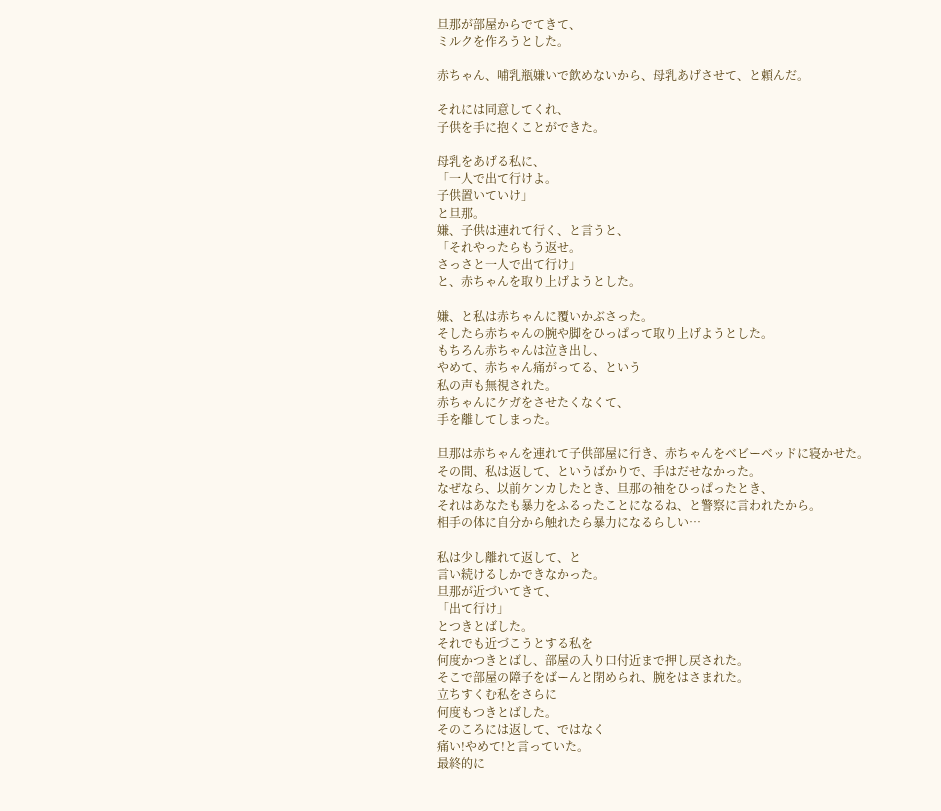旦那が部屋からでてきて、
ミルクを作ろうとした。

赤ちゃん、哺乳瓶嫌いで飲めないから、母乳あげさせて、と頼んだ。

それには同意してくれ、
子供を手に抱くことができた。

母乳をあげる私に、
「一人で出て行けよ。
子供置いていけ」
と旦那。
嫌、子供は連れて行く、と言うと、
「それやったらもう返せ。
さっさと一人で出て行け」
と、赤ちゃんを取り上げようとした。

嫌、と私は赤ちゃんに覆いかぶさった。
そしたら赤ちゃんの腕や脚をひっぱって取り上げようとした。
もちろん赤ちゃんは泣き出し、
やめて、赤ちゃん痛がってる、という
私の声も無視された。
赤ちゃんにケガをさせたくなくて、
手を離してしまった。

旦那は赤ちゃんを連れて子供部屋に行き、赤ちゃんをベビーベッドに寝かせた。
その間、私は返して、というばかりで、手はだせなかった。
なぜなら、以前ケンカしたとき、旦那の袖をひっぱったとき、
それはあなたも暴力をふるったことになるね、と警察に言われたから。
相手の体に自分から触れたら暴力になるらしい…

私は少し離れて返して、と
言い続けるしかできなかった。
旦那が近づいてきて、
「出て行け」
とつきとばした。
それでも近づこうとする私を
何度かつきとばし、部屋の入り口付近まで押し戻された。
そこで部屋の障子をばーんと閉められ、腕をはさまれた。
立ちすくむ私をさらに
何度もつきとばした。
そのころには返して、ではなく
痛い!やめて!と言っていた。
最終的に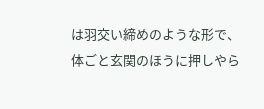は羽交い締めのような形で、
体ごと玄関のほうに押しやら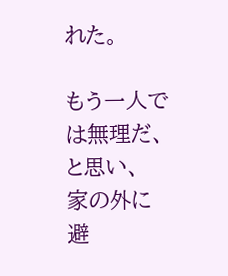れた。

もう一人では無理だ、と思い、
家の外に避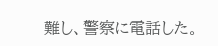難し、警察に電話した。